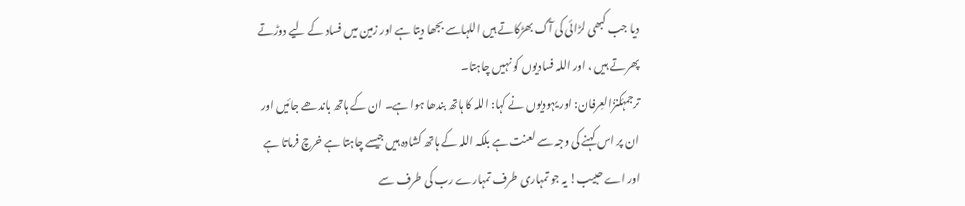دیا جب کبھی لڑائی کی آگ بھڑکاتے ہیں اللہاسے بجھا دیتا ہے اور زمین میں فساد کے لیے دوڑتے پھرتے ہیں ، اور اللہ فسادیوں کو نہیں چاہتا۔
ترجمۂکنزُالعِرفان: اور یہودیوں نے کہا: اللہ کا ہاتھ بندھا ہوا ہے۔ ان کے ہاتھ باندھے جائیں اور ان پر اس کہنے کی وجہ سے لعنت ہے بلکہ اللہ کے ہاتھ کشادہ ہیں جیسے چاہتا ہے خرچ فرماتا ہے اور اے حبیب! یہ جو تمہاری طرف تمہارے رب کی طرف سے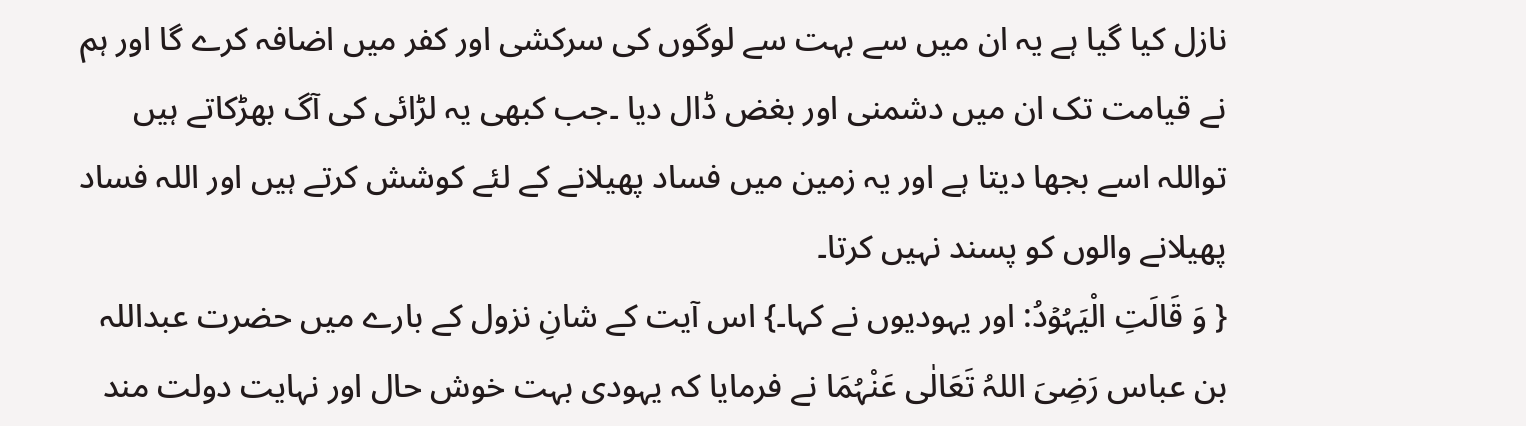نازل کیا گیا ہے یہ ان میں سے بہت سے لوگوں کی سرکشی اور کفر میں اضافہ کرے گا اور ہم نے قیامت تک ان میں دشمنی اور بغض ڈال دیا ۔جب کبھی یہ لڑائی کی آگ بھڑکاتے ہیں تواللہ اسے بجھا دیتا ہے اور یہ زمین میں فساد پھیلانے کے لئے کوشش کرتے ہیں اور اللہ فساد پھیلانے والوں کو پسند نہیں کرتا۔
{ وَ قَالَتِ الْیَہُوۡدُ: اور یہودیوں نے کہا۔} اس آیت کے شانِ نزول کے بارے میں حضرت عبداللہ بن عباس رَضِیَ اللہُ تَعَالٰی عَنْہُمَا نے فرمایا کہ یہودی بہت خوش حال اور نہایت دولت مند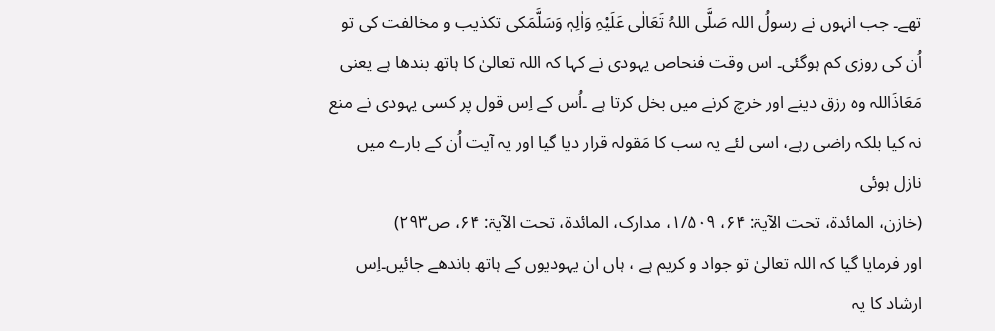تھے۔ جب انہوں نے رسولُ اللہ صَلَّی اللہُ تَعَالٰی عَلَیْہِ وَاٰلِہٖ وَسَلَّمَکی تکذیب و مخالفت کی تو اُن کی روزی کم ہوگئی۔ اس وقت فنحاص یہودی نے کہا کہ اللہ تعالیٰ کا ہاتھ بندھا ہے یعنی مَعَاذَاللہ وہ رزق دینے اور خرچ کرنے میں بخل کرتا ہے ۔اُس کے اِس قول پر کسی یہودی نے منع نہ کیا بلکہ راضی رہے، اسی لئے یہ سب کا مَقولہ قرار دیا گیا اور یہ آیت اُن کے بارے میں نازل ہوئی
(خازن، المائدۃ، تحت الآیۃ: ۶۴، ۱/۵۰۹، مدارک، المائدۃ، تحت الآیۃ: ۶۴، ص۲۹۳)
اور فرمایا گیا کہ اللہ تعالیٰ تو جواد و کریم ہے ، ہاں ان یہودیوں کے ہاتھ باندھے جائیں۔اِس ارشاد کا یہ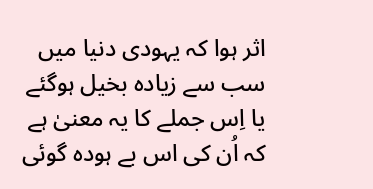اثر ہوا کہ یہودی دنیا میں سب سے زیادہ بخیل ہوگئے یا اِس جملے کا یہ معنیٰ ہے کہ اُن کی اس بے ہودہ گوئی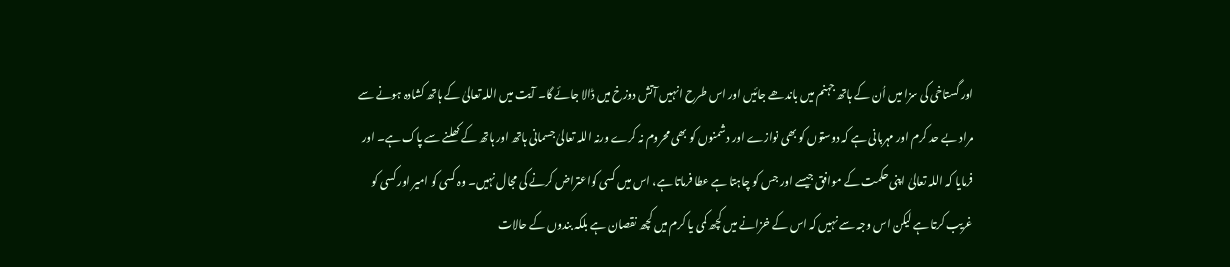اور گستاخی کی سزا میں اُن کے ہاتھ جہنم میں باندھے جائیں اور اس طرح انہیں آتش دوزخ میں ڈالا جائے گا۔ آیت میں اللہ تعالیٰ کے ہاتھ کشادہ ہونے سے مراد بے حد کرم اور مہربانی ہے کہ دوستوں کو بھی نوازے اور دشمنوں کو بھی محروم نہ کرے ورنہ اللہ تعالیٰ جسمانی ہاتھ اور ہاتھ کے کھلنے سے پاک ہے۔ اور فرمایا کہ اللہ تعالیٰ اپنی حکمت کے موافق جیسے اور جس کو چاہتا ہے عطا فرماتا ہے، اس میں کسی کواعتراض کرنے کی مجال نہیں۔ وہ کسی کو امیر اور کسی کو غریب کرتا ہے لیکن اس وجہ سے نہیں کہ اس کے خزانے میں کچھ کمی یا کرم میں کچھ نقصان ہے بلکہ بندوں کے حالات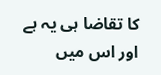کا تقاضا ہی یہ ہے اور اس میں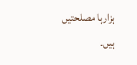ہزارہا مصلحتیں ہیں۔